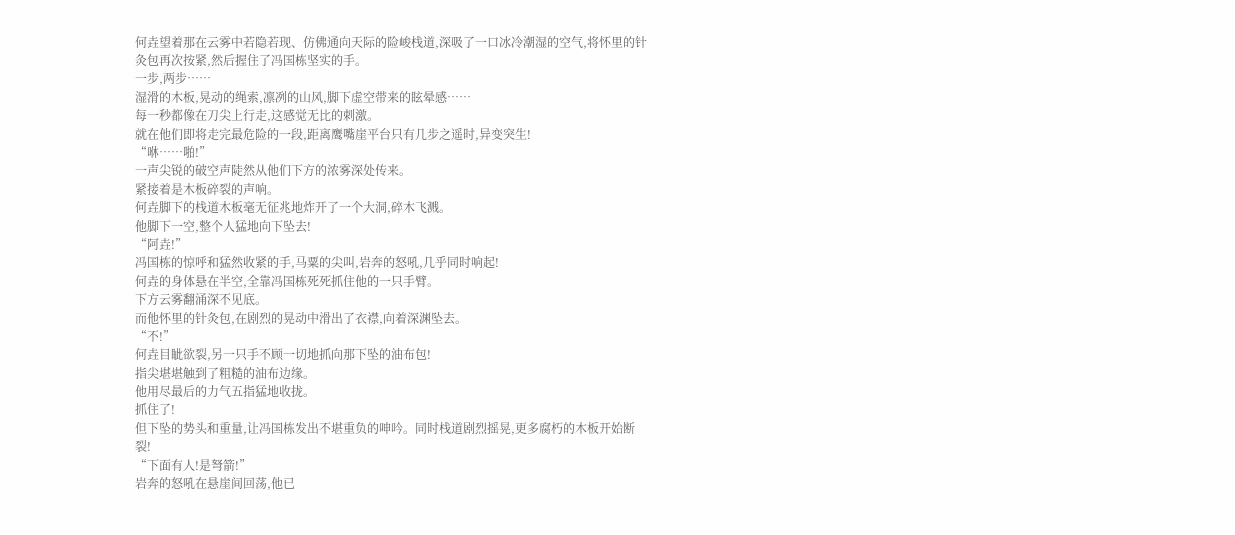何垚望着那在云雾中若隐若现、仿佛通向天际的险峻栈道,深吸了一口冰冷潮湿的空气,将怀里的针灸包再次按紧,然后握住了冯国栋坚实的手。
一步,两步……
湿滑的木板,晃动的绳索,凛冽的山风,脚下虚空带来的眩晕感……
每一秒都像在刀尖上行走,这感觉无比的刺激。
就在他们即将走完最危险的一段,距离鹰嘴崖平台只有几步之遥时,异变突生!
“咻……啪!”
一声尖锐的破空声陡然从他们下方的浓雾深处传来。
紧接着是木板碎裂的声响。
何垚脚下的栈道木板毫无征兆地炸开了一个大洞,碎木飞溅。
他脚下一空,整个人猛地向下坠去!
“阿垚!”
冯国栋的惊呼和猛然收紧的手,马粟的尖叫,岩奔的怒吼,几乎同时响起!
何垚的身体悬在半空,全靠冯国栋死死抓住他的一只手臂。
下方云雾翻涌深不见底。
而他怀里的针灸包,在剧烈的晃动中滑出了衣襟,向着深渊坠去。
“不!”
何垚目眦欲裂,另一只手不顾一切地抓向那下坠的油布包!
指尖堪堪触到了粗糙的油布边缘。
他用尽最后的力气五指猛地收拢。
抓住了!
但下坠的势头和重量,让冯国栋发出不堪重负的呻吟。同时栈道剧烈摇晃,更多腐朽的木板开始断裂!
“下面有人!是弩箭!”
岩奔的怒吼在悬崖间回荡,他已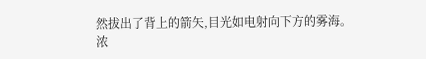然拔出了背上的箭矢,目光如电射向下方的雾海。
浓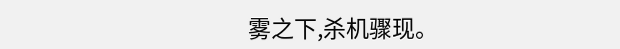雾之下,杀机骤现。